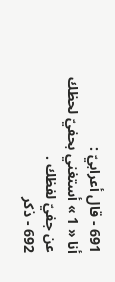691 - قال أعرابيّ :
أنا « 1 » أستغني بحفيّ لحظك عن جفيّ لفظك .
692 - ذكر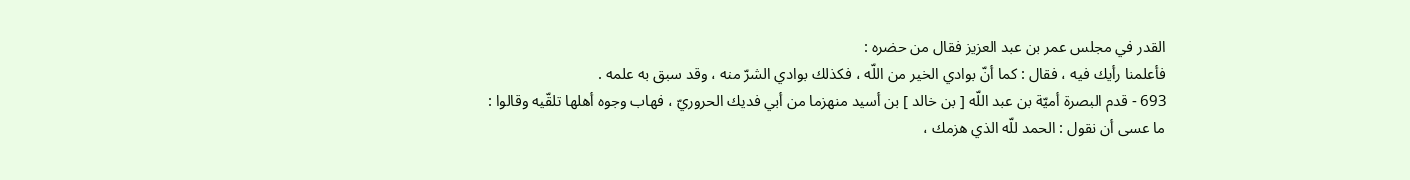القدر في مجلس عمر بن عبد العزيز فقال من حضره :
فأعلمنا رأيك فيه ، فقال : كما أنّ بوادي الخير من اللّه ، فكذلك بوادي الشرّ منه ، وقد سبق به علمه .
693 - قدم البصرة أميّة بن عبد اللّه [ بن خالد ] بن أسيد منهزما من أبي فديك الحروريّ ، فهاب وجوه أهلها تلقّيه وقالوا :
ما عسى أن نقول : الحمد للّه الذي هزمك ،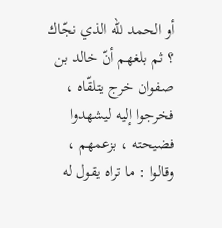أو الحمد للّه الذي نجّاك ؟ ثم بلغهم أنّ خالد بن صفوان خرج يتلقّاه ، فخرجوا إليه ليشهدوا فضيحته ، بزعمهم ، وقالوا : ما تراه يقول له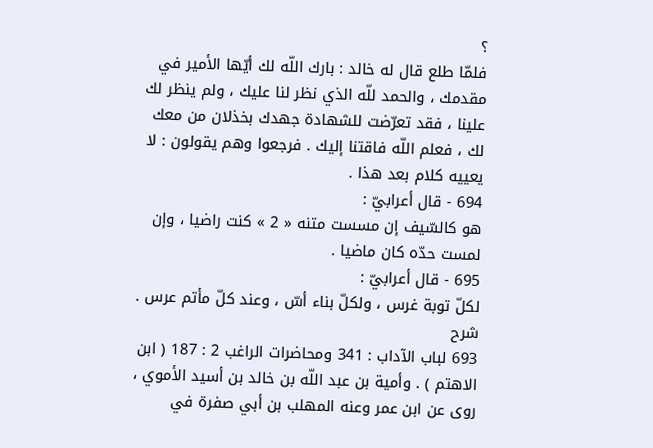؟
فلمّا طلع قال له خالد : بارك اللّه لك أيّها الأمير في مقدمك ، والحمد للّه الذي نظر لنا عليك ، ولم ينظر لك علينا ، فقد تعرّضت للشهادة جهدك بخذلان من معك لك ، فعلم اللّه فاقتنا إليك . فرجعوا وهم يقولون : لا يعييه كلام بعد هذا .
694 - قال أعرابيّ :
هو كالسّيف إن مسست متنه « 2 » كنت راضيا ، وإن لمست حدّه كان ماضيا .
695 - قال أعرابيّ :
لكلّ توبة غرس ، ولكلّ بناء أسّ ، وعند كلّ مأتم عرس .
شرح
693 لباب الآداب : 341 ومحاضرات الراغب 2 : 187 ( ابن الاهتم ) . وأمية بن عبد اللّه بن خالد بن أسيد الأموي ، روى عن ابن عمر وعنه المهلب بن أبي صفرة في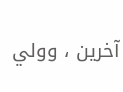آخرين ، وولي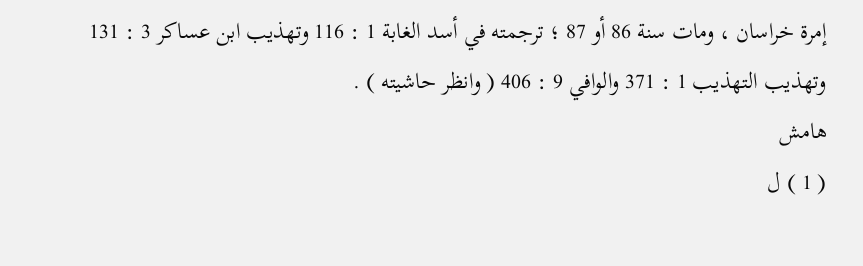إمرة خراسان ، ومات سنة 86 أو 87 ؛ ترجمته في أسد الغابة 1 : 116 وتهذيب ابن عساكر 3 : 131 وتهذيب التهذيب 1 : 371 والوافي 9 : 406 ( وانظر حاشيته ) .
هامش
( 1 ) ل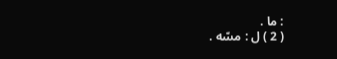: ما .
( 2 ) ل : مسّه .